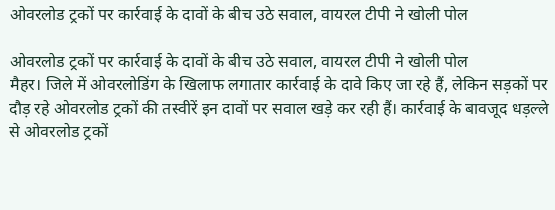ओवरलोड ट्रकों पर कार्रवाई के दावों के बीच उठे सवाल, वायरल टीपी ने खोली पोल

ओवरलोड ट्रकों पर कार्रवाई के दावों के बीच उठे सवाल, वायरल टीपी ने खोली पोल
मैहर। जिले में ओवरलोडिंग के खिलाफ लगातार कार्रवाई के दावे किए जा रहे हैं, लेकिन सड़कों पर दौड़ रहे ओवरलोड ट्रकों की तस्वीरें इन दावों पर सवाल खड़े कर रही हैं। कार्रवाई के बावजूद धड़ल्ले से ओवरलोड ट्रकों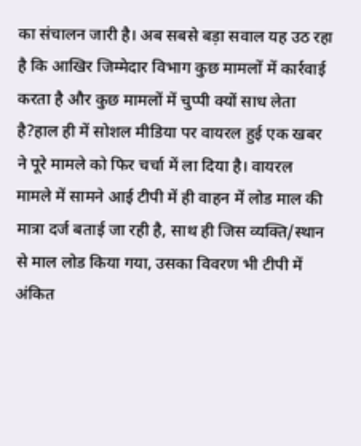का संचालन जारी है। अब सबसे बड़ा सवाल यह उठ रहा है कि आखिर जिम्मेदार विभाग कुछ मामलों में कार्रवाई करता है और कुछ मामलों में चुप्पी क्यों साध लेता है?हाल ही में सोशल मीडिया पर वायरल हुई एक खबर ने पूरे मामले को फिर चर्चा में ला दिया है। वायरल मामले में सामने आई टीपी में ही वाहन में लोड माल की मात्रा दर्ज बताई जा रही है, साथ ही जिस व्यक्ति/स्थान से माल लोड किया गया, उसका विवरण भी टीपी में अंकित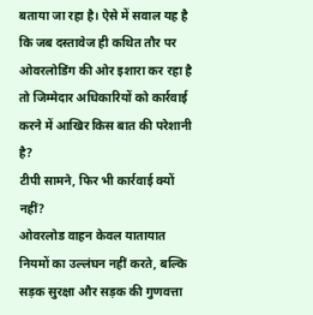बताया जा रहा है। ऐसे में सवाल यह है कि जब दस्तावेज ही कथित तौर पर ओवरलोडिंग की ओर इशारा कर रहा है तो जिम्मेदार अधिकारियों को कार्रवाई करने में आखिर किस बात की परेशानी है?
टीपी सामने, फिर भी कार्रवाई क्यों नहीं?
ओवरलोड वाहन केवल यातायात नियमों का उल्लंघन नहीं करते, बल्कि सड़क सुरक्षा और सड़क की गुणवत्ता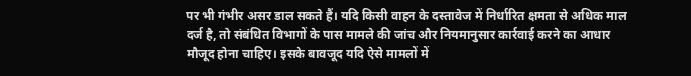पर भी गंभीर असर डाल सकते हैं। यदि किसी वाहन के दस्तावेज में निर्धारित क्षमता से अधिक माल दर्ज है, तो संबंधित विभागों के पास मामले की जांच और नियमानुसार कार्रवाई करने का आधार मौजूद होना चाहिए। इसके बावजूद यदि ऐसे मामलों में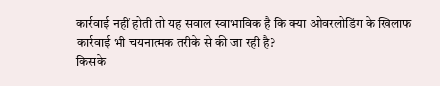कार्रवाई नहीं होती तो यह सवाल स्वाभाविक है कि क्या ओवरलोडिंग के खिलाफ कार्रवाई भी चयनात्मक तरीके से की जा रही है?
किसके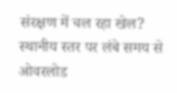संरक्षण में चल रहा खेल?
स्थानीय स्तर पर लंबे समय से ओवरलोड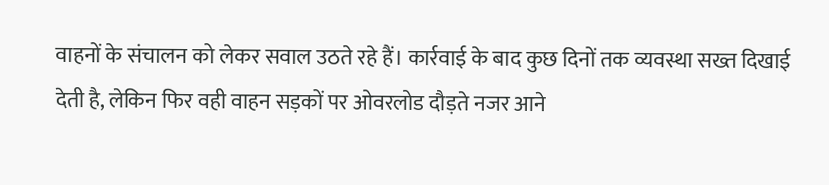वाहनों के संचालन को लेकर सवाल उठते रहे हैं। कार्रवाई के बाद कुछ दिनों तक व्यवस्था सख्त दिखाई देती है, लेकिन फिर वही वाहन सड़कों पर ओवरलोड दौड़ते नजर आने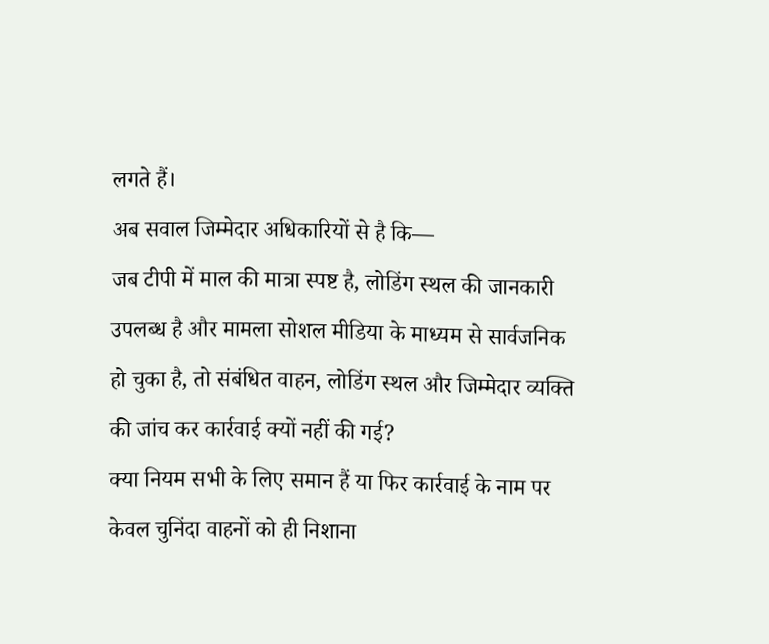लगते हैं।
अब सवाल जिम्मेदार अधिकारियों से है कि—
जब टीपी में माल की मात्रा स्पष्ट है, लोडिंग स्थल की जानकारी उपलब्ध है और मामला सोशल मीडिया के माध्यम से सार्वजनिक हो चुका है, तो संबंधित वाहन, लोडिंग स्थल और जिम्मेदार व्यक्ति की जांच कर कार्रवाई क्यों नहीं की गई?
क्या नियम सभी के लिए समान हैं या फिर कार्रवाई के नाम पर केवल चुनिंदा वाहनों को ही निशाना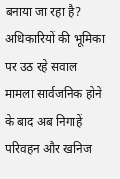बनाया जा रहा है?
अधिकारियों की भूमिका पर उठ रहे सवाल
मामला सार्वजनिक होने के बाद अब निगाहें परिवहन और खनिज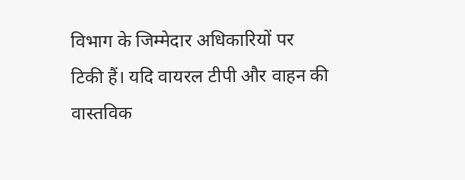विभाग के जिम्मेदार अधिकारियों पर टिकी हैं। यदि वायरल टीपी और वाहन की वास्तविक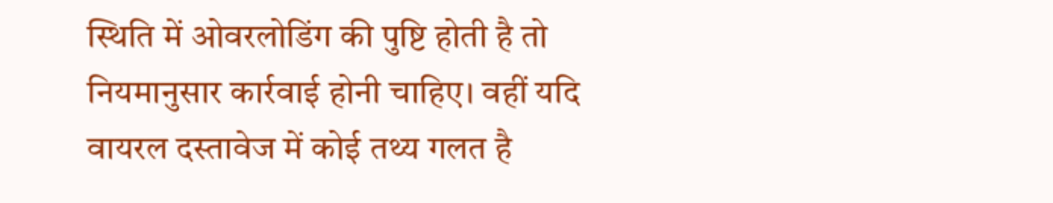स्थिति में ओवरलोडिंग की पुष्टि होती है तो नियमानुसार कार्रवाई होनी चाहिए। वहीं यदि वायरल दस्तावेज में कोई तथ्य गलत है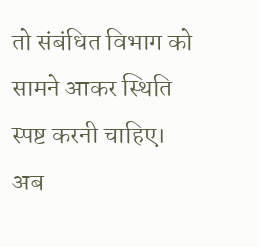तो संबंधित विभाग को सामने आकर स्थिति स्पष्ट करनी चाहिए। अब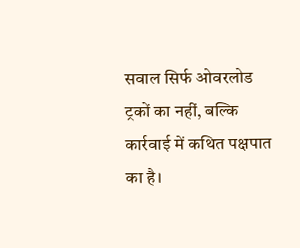सवाल सिर्फ ओवरलोड ट्रकों का नहीं, बल्कि कार्रवाई में कथित पक्षपात का है।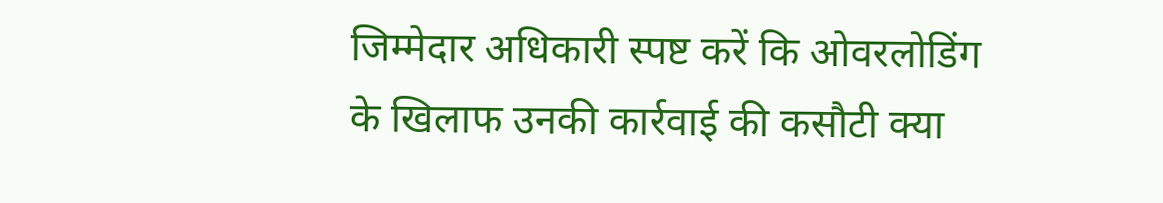जिम्मेदार अधिकारी स्पष्ट करें कि ओवरलोडिंग के खिलाफ उनकी कार्रवाई की कसौटी क्या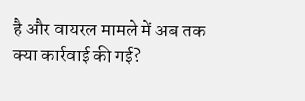है और वायरल मामले में अब तक क्या कार्रवाई की गई?